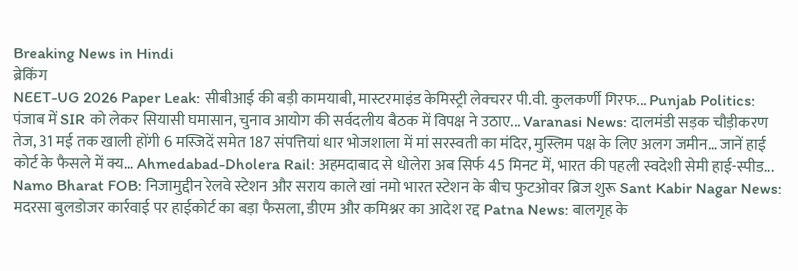Breaking News in Hindi
ब्रेकिंग
NEET-UG 2026 Paper Leak: सीबीआई की बड़ी कामयाबी, मास्टरमाइंड केमिस्ट्री लेक्चरर पी.वी. कुलकर्णी गिरफ... Punjab Politics: पंजाब में SIR को लेकर सियासी घमासान, चुनाव आयोग की सर्वदलीय बैठक में विपक्ष ने उठाए... Varanasi News: दालमंडी सड़क चौड़ीकरण तेज, 31 मई तक खाली होंगी 6 मस्जिदें समेत 187 संपत्तियां धार भोजशाला में मां सरस्वती का मंदिर, मुस्लिम पक्ष के लिए अलग जमीन… जानें हाई कोर्ट के फैसले में क्य... Ahmedabad-Dholera Rail: अहमदाबाद से धोलेरा अब सिर्फ 45 मिनट में, भारत की पहली स्वदेशी सेमी हाई-स्पीड... Namo Bharat FOB: निजामुद्दीन रेलवे स्टेशन और सराय काले खां नमो भारत स्टेशन के बीच फुटओवर ब्रिज शुरू Sant Kabir Nagar News: मदरसा बुलडोजर कार्रवाई पर हाईकोर्ट का बड़ा फैसला, डीएम और कमिश्नर का आदेश रद्द Patna News: बालगृह के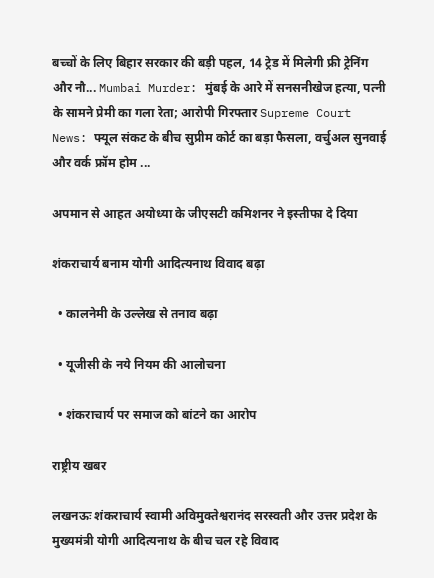बच्चों के लिए बिहार सरकार की बड़ी पहल, 14 ट्रेड में मिलेगी फ्री ट्रेनिंग और नौ... Mumbai Murder: मुंबई के आरे में सनसनीखेज हत्या, पत्नी के सामने प्रेमी का गला रेता; आरोपी गिरफ्तार Supreme Court News: फ्यूल संकट के बीच सुप्रीम कोर्ट का बड़ा फैसला, वर्चुअल सुनवाई और वर्क फ्रॉम होम ...

अपमान से आहत अयोध्या के जीएसटी कमिशनर ने इस्तीफा दे दिया

शंकराचार्य बनाम योगी आदित्यनाथ विवाद बढ़ा

  • कालनेमी के उल्लेख से तनाव बढ़ा

  • यूजीसी के नये नियम की आलोचना

  • शंकराचार्य पर समाज को बांटने का आरोप

राष्ट्रीय खबर

लखनऊः शंकराचार्य स्वामी अविमुक्तेश्वरानंद सरस्वती और उत्तर प्रदेश के मुख्यमंत्री योगी आदित्यनाथ के बीच चल रहे विवाद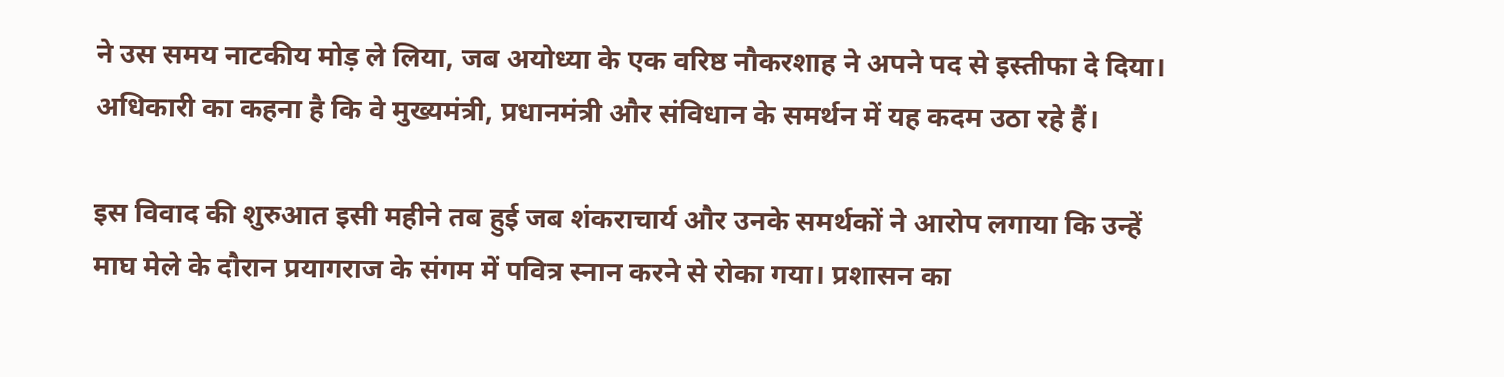ने उस समय नाटकीय मोड़ ले लिया, जब अयोध्या के एक वरिष्ठ नौकरशाह ने अपने पद से इस्तीफा दे दिया। अधिकारी का कहना है कि वे मुख्यमंत्री, प्रधानमंत्री और संविधान के समर्थन में यह कदम उठा रहे हैं।

इस विवाद की शुरुआत इसी महीने तब हुई जब शंकराचार्य और उनके समर्थकों ने आरोप लगाया कि उन्हें माघ मेले के दौरान प्रयागराज के संगम में पवित्र स्नान करने से रोका गया। प्रशासन का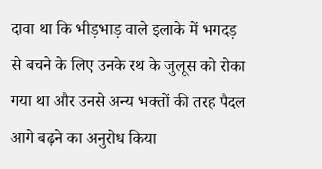दावा था कि भीड़भाड़ वाले इलाके में भगदड़ से बचने के लिए उनके रथ के जुलूस को रोका गया था और उनसे अन्य भक्तों की तरह पैदल आगे बढ़ने का अनुरोध किया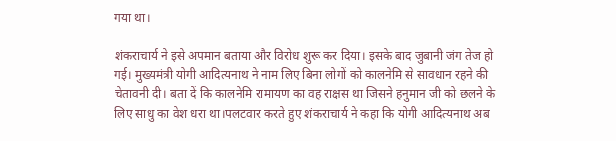गया था।

शंकराचार्य ने इसे अपमान बताया और विरोध शुरू कर दिया। इसके बाद जुबानी जंग तेज हो गई। मुख्यमंत्री योगी आदित्यनाथ ने नाम लिए बिना लोगों को कालनेमि से सावधान रहने की चेतावनी दी। बता दें कि कालनेमि रामायण का वह राक्षस था जिसने हनुमान जी को छलने के लिए साधु का वेश धरा था।पलटवार करते हुए शंकराचार्य ने कहा कि योगी आदित्यनाथ अब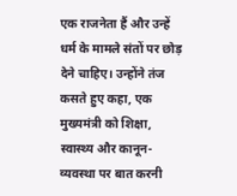एक राजनेता हैं और उन्हें धर्म के मामले संतों पर छोड़ देने चाहिए। उन्होंने तंज कसते हुए कहा, एक मुख्यमंत्री को शिक्षा, स्वास्थ्य और कानून-व्यवस्था पर बात करनी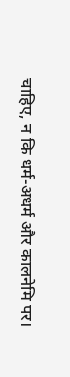चाहिए, न कि धर्म-अधर्म और कालनेमि पर।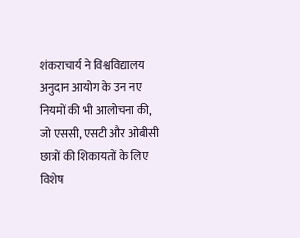शंकराचार्य ने विश्वविद्यालय अनुदान आयोग के उन नए नियमों की भी आलोचना की, जो एससी, एसटी और ओबीसी छात्रों की शिकायतों के लिए विशेष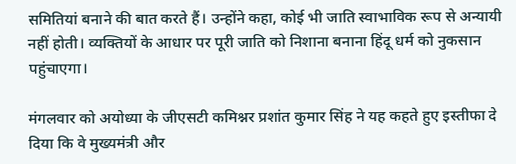समितियां बनाने की बात करते हैं। उन्होंने कहा, कोई भी जाति स्वाभाविक रूप से अन्यायी नहीं होती। व्यक्तियों के आधार पर पूरी जाति को निशाना बनाना हिंदू धर्म को नुकसान पहुंचाएगा।

मंगलवार को अयोध्या के जीएसटी कमिश्नर प्रशांत कुमार सिंह ने यह कहते हुए इस्तीफा दे दिया कि वे मुख्यमंत्री और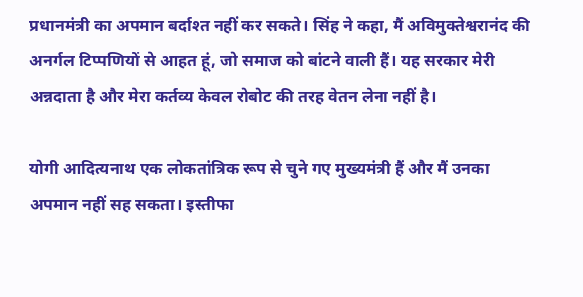प्रधानमंत्री का अपमान बर्दाश्त नहीं कर सकते। सिंह ने कहा, मैं अविमुक्तेश्वरानंद की अनर्गल टिप्पणियों से आहत हूं, जो समाज को बांटने वाली हैं। यह सरकार मेरी अन्नदाता है और मेरा कर्तव्य केवल रोबोट की तरह वेतन लेना नहीं है।

योगी आदित्यनाथ एक लोकतांत्रिक रूप से चुने गए मुख्यमंत्री हैं और मैं उनका अपमान नहीं सह सकता। इस्तीफा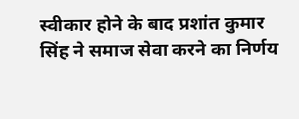स्वीकार होने के बाद प्रशांत कुमार सिंह ने समाज सेवा करने का निर्णय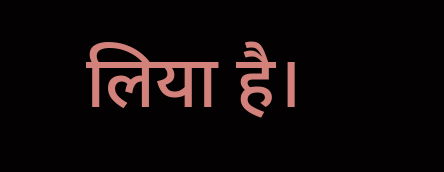लिया है।